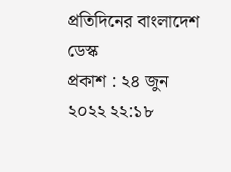প্রতিদিনের বাংলাদেশ ডেস্ক
প্রকাশ : ২৪ জুন ২০২২ ২২:১৮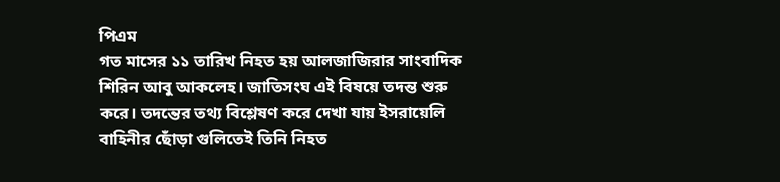পিএম
গত মাসের ১১ তারিখ নিহত হয় আলজাজিরার সাংবাদিক শিরিন আবু আকলেহ। জাতিসংঘ এই বিষয়ে তদন্ত শুরু করে। তদন্তের তথ্য বিশ্লেষণ করে দেখা যায় ইসরায়েলি বাহিনীর ছোঁড়া গুলিতেই তিনি নিহত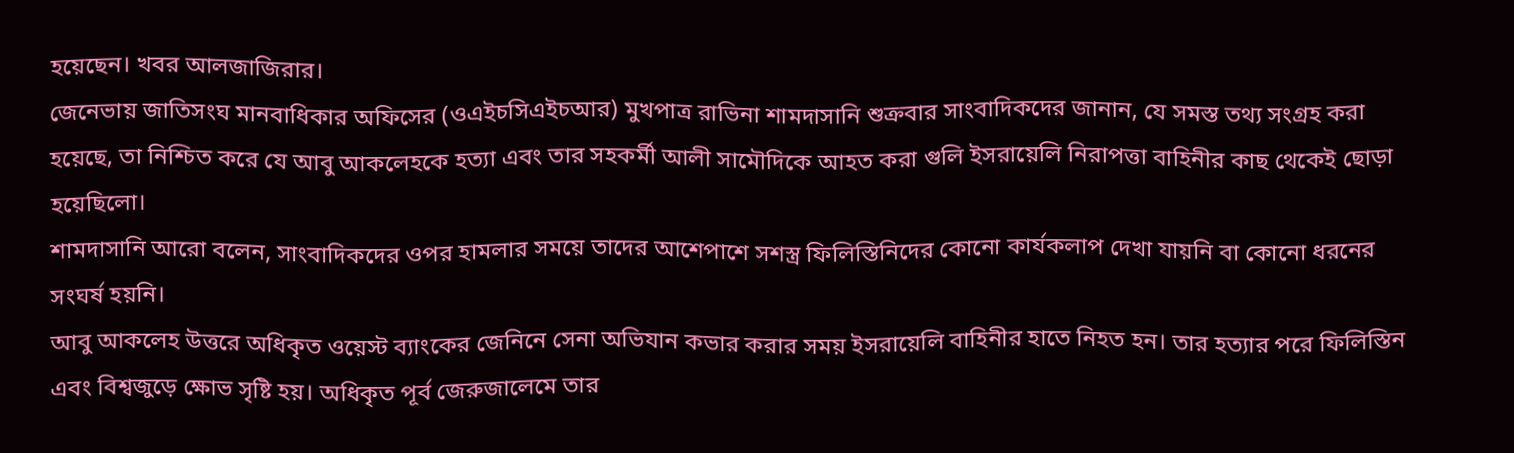হয়েছেন। খবর আলজাজিরার।
জেনেভায় জাতিসংঘ মানবাধিকার অফিসের (ওএইচসিএইচআর) মুখপাত্র রাভিনা শামদাসানি শুক্রবার সাংবাদিকদের জানান, যে সমস্ত তথ্য সংগ্রহ করা হয়েছে, তা নিশ্চিত করে যে আবু আকলেহকে হত্যা এবং তার সহকর্মী আলী সামৌদিকে আহত করা গুলি ইসরায়েলি নিরাপত্তা বাহিনীর কাছ থেকেই ছোড়া হয়েছিলো।
শামদাসানি আরো বলেন, সাংবাদিকদের ওপর হামলার সময়ে তাদের আশেপাশে সশস্ত্র ফিলিস্তিনিদের কোনো কার্যকলাপ দেখা যায়নি বা কোনো ধরনের সংঘর্ষ হয়নি।
আবু আকলেহ উত্তরে অধিকৃত ওয়েস্ট ব্যাংকের জেনিনে সেনা অভিযান কভার করার সময় ইসরায়েলি বাহিনীর হাতে নিহত হন। তার হত্যার পরে ফিলিস্তিন এবং বিশ্বজুড়ে ক্ষোভ সৃষ্টি হয়। অধিকৃত পূর্ব জেরুজালেমে তার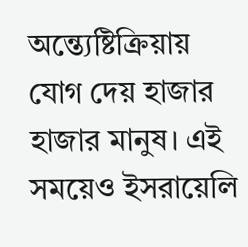অন্ত্যেষ্টিক্রিয়ায় যোগ দেয় হাজার হাজার মানুষ। এই সময়েও ইসরায়েলি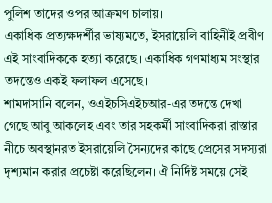পুলিশ তাদের ওপর আক্রমণ চালায়।
একাধিক প্রত্যক্ষদর্শীর ভাষ্যমতে, ইসরায়েলি বাহিনীই প্রবীণ এই সাংবাদিককে হত্যা করেছে। একাধিক গণমাধ্যম সংস্থার তদন্তেও একই ফলাফল এসেছে।
শামদাসানি বলেন, ওএইচসিএইচআর-এর তদন্তে দেখা গেছে আবু আকলেহ এবং তার সহকর্মী সাংবাদিকরা রাস্তার নীচে অবস্থানরত ইসরায়েলি সৈন্যদের কাছে প্রেসের সদস্যরা দৃশ্যমান করার প্রচেষ্টা করেছিলেন। ঐ নির্দিষ্ট সময়ে সেই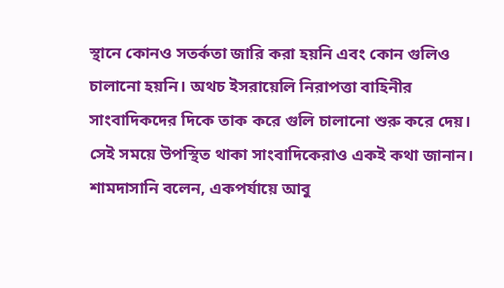স্থানে কোনও সতর্কতা জারি করা হয়নি এবং কোন গুলিও চালানো হয়নি। অথচ ইসরায়েলি নিরাপত্তা বাহিনীর সাংবাদিকদের দিকে তাক করে গুলি চালানো শুরু করে দেয়।
সেই সময়ে উপস্থিত থাকা সাংবাদিকেরাও একই কথা জানান।
শামদাসানি বলেন, একপর্যায়ে আবু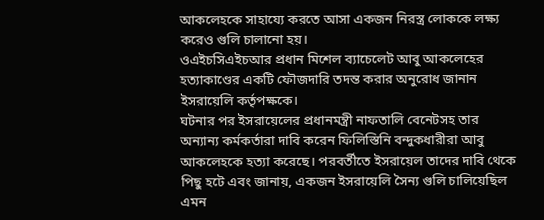আকলেহকে সাহায্যে করতে আসা একজন নিরস্ত্র লোককে লক্ষ্য করেও গুলি চালানো হয়।
ওএইচসিএইচআর প্রধান মিশেল ব্যাচেলেট আবু আকলেহের হত্যাকাণ্ডের একটি ফৌজদারি তদন্ত করার অনুরোধ জানান ইসরায়েলি কর্তৃপক্ষকে।
ঘটনার পর ইসরায়েলের প্রধানমন্ত্রী নাফতালি বেনেটসহ তার অন্যান্য কর্মকর্তারা দাবি করেন ফিলিস্তিনি বন্দুকধারীরা আবু আকলেহকে হত্যা করেছে। পরবর্তীতে ইসরায়েল তাদের দাবি থেকে পিছু হটে এবং জানায়, একজন ইসরায়েলি সৈন্য গুলি চালিয়েছিল এমন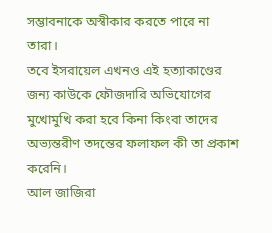সম্ভাবনাকে অস্বীকার করতে পারে না তারা।
তবে ইসরায়েল এখনও এই হত্যাকাণ্ডের জন্য কাউকে ফৌজদারি অভিযোগের মুখোমুখি করা হবে কিনা কিংবা তাদের অভ্যন্তরীণ তদন্তের ফলাফল কী তা প্রকাশ করেনি।
আল জাজিরা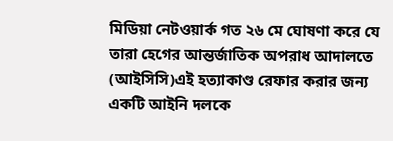মিডিয়া নেটওয়ার্ক গত ২৬ মে ঘোষণা করে যে তারা হেগের আন্তর্জাতিক অপরাধ আদালতে (আইসিসি)এই হত্যাকাণ্ড রেফার করার জন্য একটি আইনি দলকে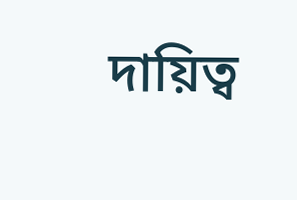দায়িত্ব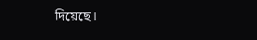দিয়েছে।